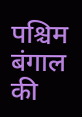पश्चिम बंगाल की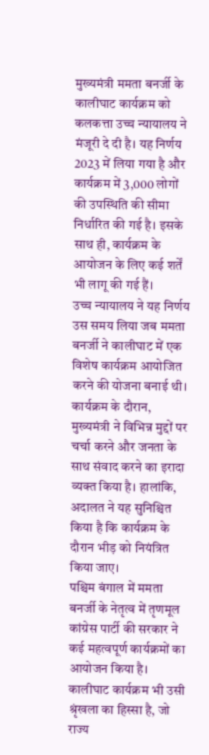मुख्यमंत्री ममता बनर्जी के कालीघाट कार्यक्रम को कलकत्ता उच्च न्यायालय ने मंजूरी दे दी है। यह निर्णय 2023 में लिया गया है और कार्यक्रम में 3,000 लोगों की उपस्थिति की सीमा निर्धारित की गई है। इसके साथ ही, कार्यक्रम के आयोजन के लिए कई शर्तें भी लागू की गई हैं।
उच्च न्यायालय ने यह निर्णय उस समय लिया जब ममता बनर्जी ने कालीघाट में एक विशेष कार्यक्रम आयोजित करने की योजना बनाई थी। कार्यक्रम के दौरान, मुख्यमंत्री ने विभिन्न मुद्दों पर चर्चा करने और जनता के साथ संवाद करने का इरादा व्यक्त किया है। हालांकि, अदालत ने यह सुनिश्चित किया है कि कार्यक्रम के दौरान भीड़ को नियंत्रित किया जाए।
पश्चिम बंगाल में ममता बनर्जी के नेतृत्व में तृणमूल कांग्रेस पार्टी की सरकार ने कई महत्वपूर्ण कार्यक्रमों का आयोजन किया है। कालीघाट कार्यक्रम भी उसी श्रृंखला का हिस्सा है, जो राज्य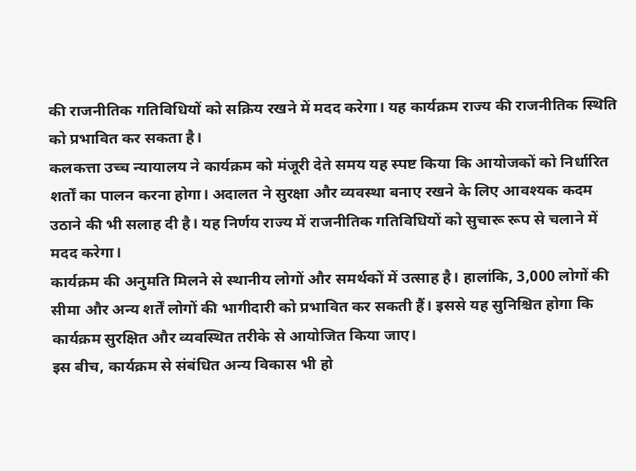की राजनीतिक गतिविधियों को सक्रिय रखने में मदद करेगा। यह कार्यक्रम राज्य की राजनीतिक स्थिति को प्रभावित कर सकता है।
कलकत्ता उच्च न्यायालय ने कार्यक्रम को मंजूरी देते समय यह स्पष्ट किया कि आयोजकों को निर्धारित शर्तों का पालन करना होगा। अदालत ने सुरक्षा और व्यवस्था बनाए रखने के लिए आवश्यक कदम उठाने की भी सलाह दी है। यह निर्णय राज्य में राजनीतिक गतिविधियों को सुचारू रूप से चलाने में मदद करेगा।
कार्यक्रम की अनुमति मिलने से स्थानीय लोगों और समर्थकों में उत्साह है। हालांकि, 3,000 लोगों की सीमा और अन्य शर्तें लोगों की भागीदारी को प्रभावित कर सकती हैं। इससे यह सुनिश्चित होगा कि कार्यक्रम सुरक्षित और व्यवस्थित तरीके से आयोजित किया जाए।
इस बीच, कार्यक्रम से संबंधित अन्य विकास भी हो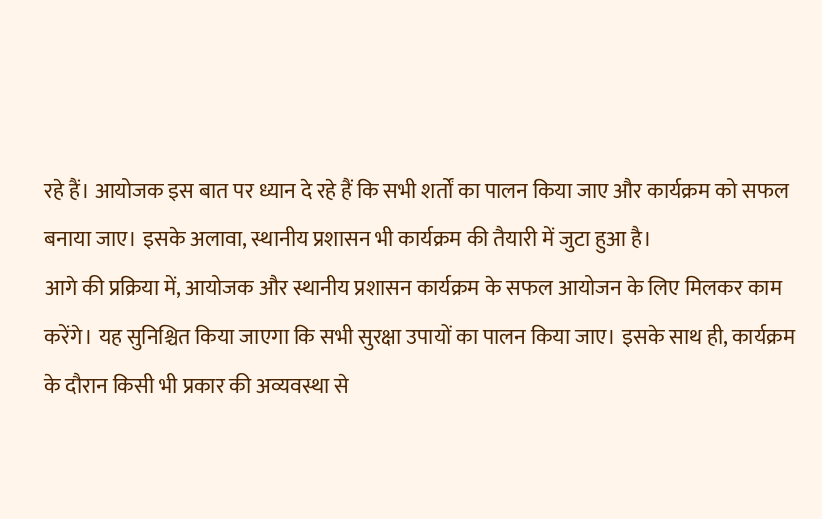रहे हैं। आयोजक इस बात पर ध्यान दे रहे हैं कि सभी शर्तों का पालन किया जाए और कार्यक्रम को सफल बनाया जाए। इसके अलावा, स्थानीय प्रशासन भी कार्यक्रम की तैयारी में जुटा हुआ है।
आगे की प्रक्रिया में, आयोजक और स्थानीय प्रशासन कार्यक्रम के सफल आयोजन के लिए मिलकर काम करेंगे। यह सुनिश्चित किया जाएगा कि सभी सुरक्षा उपायों का पालन किया जाए। इसके साथ ही, कार्यक्रम के दौरान किसी भी प्रकार की अव्यवस्था से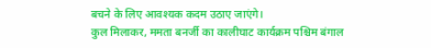बचने के लिए आवश्यक कदम उठाए जाएंगे।
कुल मिलाकर, ममता बनर्जी का कालीघाट कार्यक्रम पश्चिम बंगाल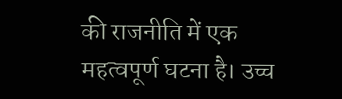की राजनीति में एक महत्वपूर्ण घटना है। उच्च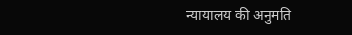न्यायालय की अनुमति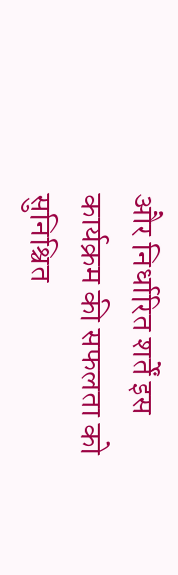और निर्धारित शर्तें इस कार्यक्रम की सफलता को सुनिश्चित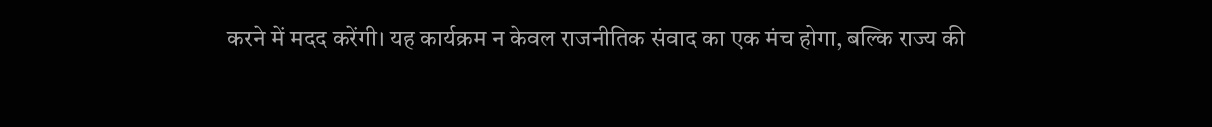करने में मदद करेंगी। यह कार्यक्रम न केवल राजनीतिक संवाद का एक मंच होगा, बल्कि राज्य की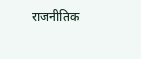राजनीतिक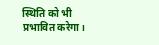स्थिति को भी प्रभावित करेगा।